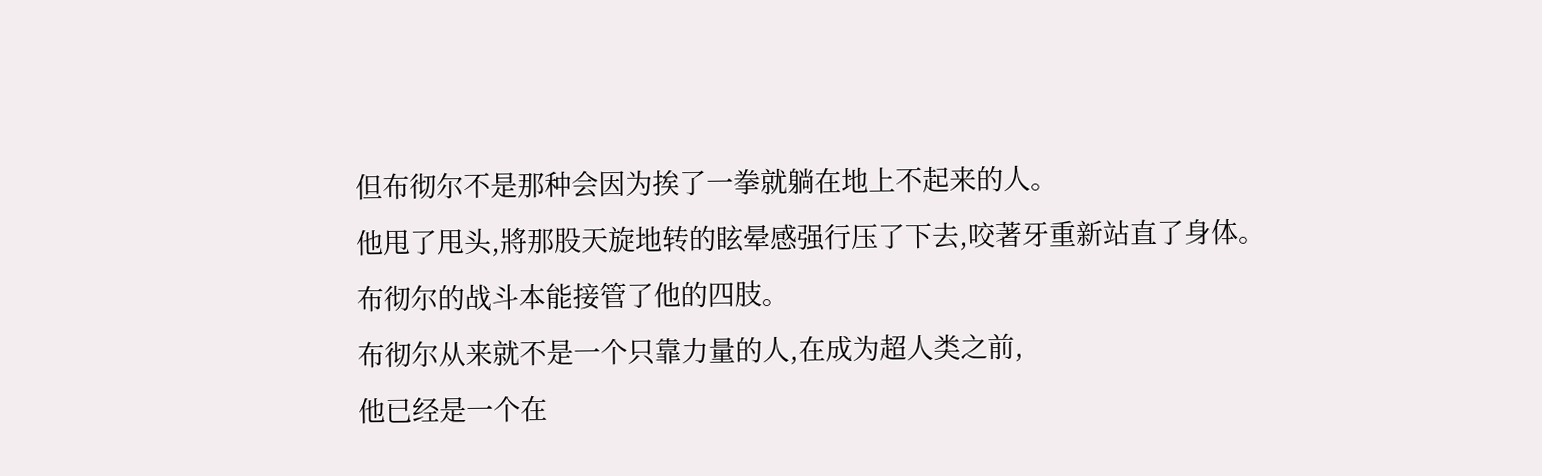但布彻尔不是那种会因为挨了一拳就躺在地上不起来的人。
他甩了甩头,將那股天旋地转的眩晕感强行压了下去,咬著牙重新站直了身体。
布彻尔的战斗本能接管了他的四肢。
布彻尔从来就不是一个只靠力量的人,在成为超人类之前,
他已经是一个在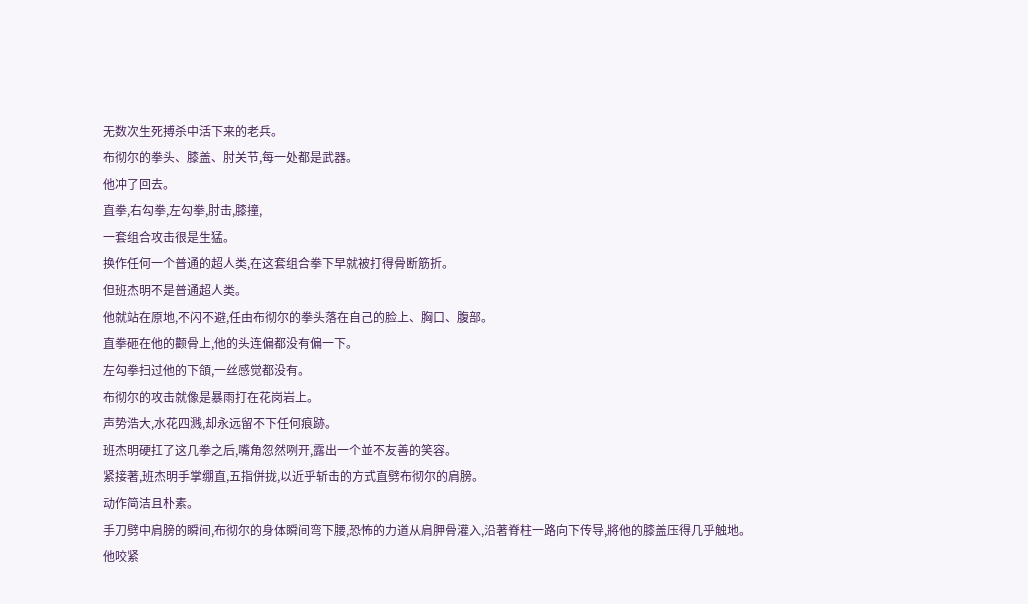无数次生死搏杀中活下来的老兵。
布彻尔的拳头、膝盖、肘关节,每一处都是武器。
他冲了回去。
直拳,右勾拳,左勾拳,肘击,膝撞,
一套组合攻击很是生猛。
换作任何一个普通的超人类,在这套组合拳下早就被打得骨断筋折。
但班杰明不是普通超人类。
他就站在原地,不闪不避,任由布彻尔的拳头落在自己的脸上、胸口、腹部。
直拳砸在他的颧骨上,他的头连偏都没有偏一下。
左勾拳扫过他的下頜,一丝感觉都没有。
布彻尔的攻击就像是暴雨打在花岗岩上。
声势浩大,水花四溅,却永远留不下任何痕跡。
班杰明硬扛了这几拳之后,嘴角忽然咧开,露出一个並不友善的笑容。
紧接著,班杰明手掌绷直,五指併拢,以近乎斩击的方式直劈布彻尔的肩膀。
动作简洁且朴素。
手刀劈中肩膀的瞬间,布彻尔的身体瞬间弯下腰,恐怖的力道从肩胛骨灌入,沿著脊柱一路向下传导,將他的膝盖压得几乎触地。
他咬紧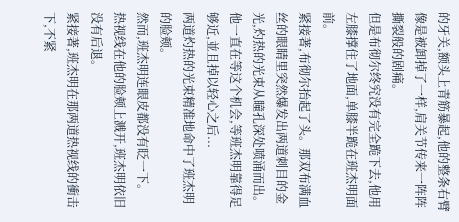的牙关,额头上青筋暴起,他的整条右臂像是被卸掉了一样,肩关节传来一阵阵撕裂般的剧痛。
但是布彻尔终究没有完全跪下去,他用左膝撑住了地面,单膝半跪在班杰明面前。
紧接著,布彻尔抬起了头。那双布满血丝的眼睛里突然爆发出两道刺目的金光,灼热的光束从瞳孔深处喷涌而出。
他一直在等这个机会,等班杰明靠得足够近,並且掉以轻心之后...
两道灼热的光束精准地命中了班杰明的脸颊。
然而,班杰明连眼皮都没有眨一下。
热视线在他的脸颊上溅开,班杰明依旧没有后退。
紧接著,班杰明在那两道热视线的衝击下,不紧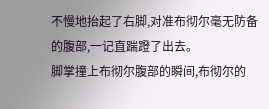不慢地抬起了右脚,对准布彻尔毫无防备的腹部,一记直踹蹬了出去。
脚掌撞上布彻尔腹部的瞬间,布彻尔的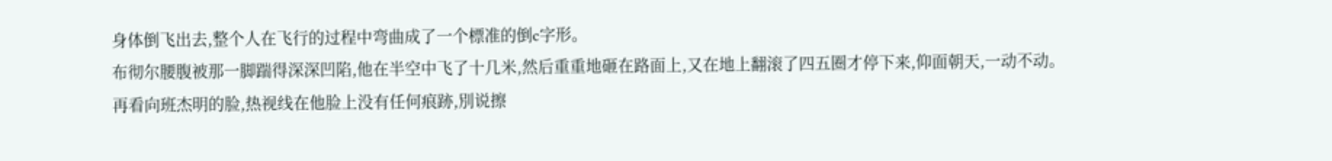身体倒飞出去,整个人在飞行的过程中弯曲成了一个標准的倒c字形。
布彻尔腰腹被那一脚踹得深深凹陷,他在半空中飞了十几米,然后重重地砸在路面上,又在地上翻滚了四五圈才停下来,仰面朝天,一动不动。
再看向班杰明的脸,热视线在他脸上没有任何痕跡,別说擦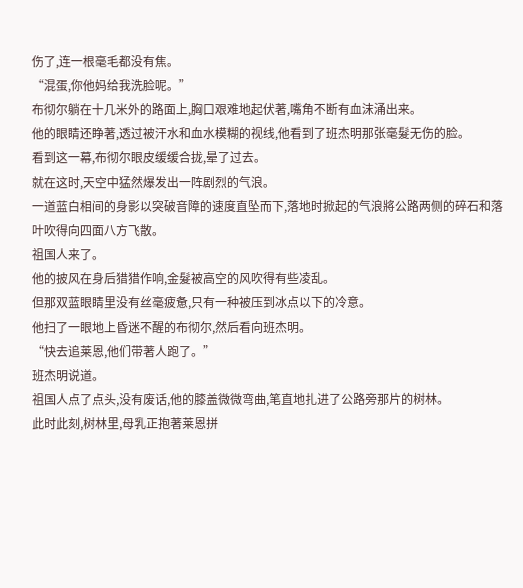伤了,连一根毫毛都没有焦。
“混蛋,你他妈给我洗脸呢。”
布彻尔躺在十几米外的路面上,胸口艰难地起伏著,嘴角不断有血沫涌出来。
他的眼睛还睁著,透过被汗水和血水模糊的视线,他看到了班杰明那张毫髮无伤的脸。
看到这一幕,布彻尔眼皮缓缓合拢,晕了过去。
就在这时,天空中猛然爆发出一阵剧烈的气浪。
一道蓝白相间的身影以突破音障的速度直坠而下,落地时掀起的气浪將公路两侧的碎石和落叶吹得向四面八方飞散。
祖国人来了。
他的披风在身后猎猎作响,金髮被高空的风吹得有些凌乱。
但那双蓝眼睛里没有丝毫疲惫,只有一种被压到冰点以下的冷意。
他扫了一眼地上昏迷不醒的布彻尔,然后看向班杰明。
“快去追莱恩,他们带著人跑了。”
班杰明说道。
祖国人点了点头,没有废话,他的膝盖微微弯曲,笔直地扎进了公路旁那片的树林。
此时此刻,树林里,母乳正抱著莱恩拼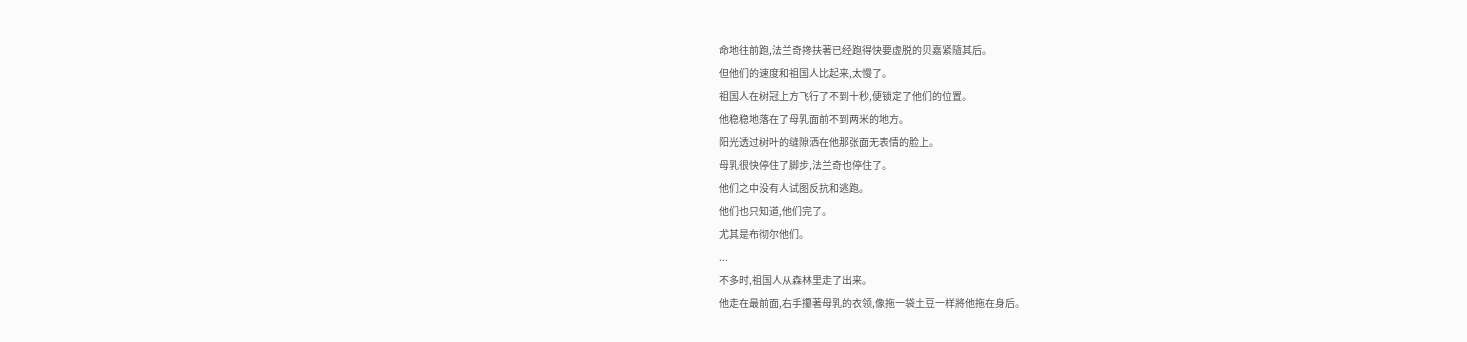命地往前跑,法兰奇搀扶著已经跑得快要虚脱的贝嘉紧隨其后。
但他们的速度和祖国人比起来,太慢了。
祖国人在树冠上方飞行了不到十秒,便锁定了他们的位置。
他稳稳地落在了母乳面前不到两米的地方。
阳光透过树叶的缝隙洒在他那张面无表情的脸上。
母乳很快停住了脚步,法兰奇也停住了。
他们之中没有人试图反抗和逃跑。
他们也只知道,他们完了。
尤其是布彻尔他们。
...
不多时,祖国人从森林里走了出来。
他走在最前面,右手攥著母乳的衣领,像拖一袋土豆一样將他拖在身后。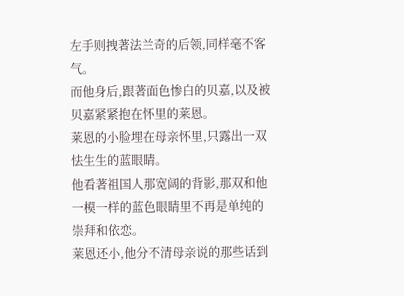左手则拽著法兰奇的后领,同样毫不客气。
而他身后,跟著面色惨白的贝嘉,以及被贝嘉紧紧抱在怀里的莱恩。
莱恩的小脸埋在母亲怀里,只露出一双怯生生的蓝眼睛。
他看著祖国人那宽阔的背影,那双和他一模一样的蓝色眼睛里不再是单纯的崇拜和依恋。
莱恩还小,他分不清母亲说的那些话到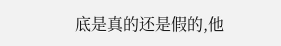底是真的还是假的,他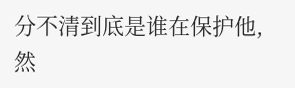分不清到底是谁在保护他,然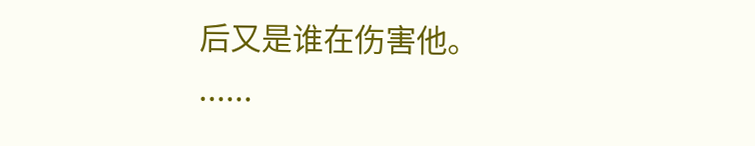后又是谁在伤害他。
......